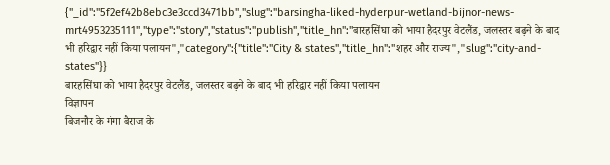{"_id":"5f2ef42b8ebc3e3ccd3471bb","slug":"barsingha-liked-hyderpur-wetland-bijnor-news-mrt4953235111","type":"story","status":"publish","title_hn":"बारहसिंघा को भाया हैदरपुर वेटलैंड, जलस्तर बढ़ने के बाद भी हरिद्वार नहीं किया पलायन","category":{"title":"City & states","title_hn":"शहर और राज्य","slug":"city-and-states"}}
बारहसिंघा को भाया हैदरपुर वेटलैंड, जलस्तर बढ़ने के बाद भी हरिद्वार नहीं किया पलायन
विज्ञापन
बिजनौर के गंगा बैराज के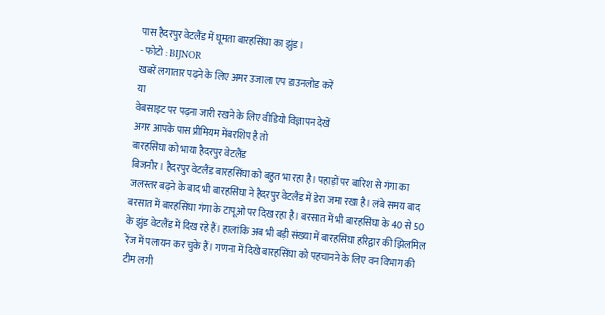पास हैदरपुर वेटलैंड में घूमता बारहसिंघा का झुंड।
- फोटो : BIJNOR
खबरें लगातार पढ़ने के लिए अमर उजाला एप डाउनलोड करें
या
वेबसाइट पर पढ़ना जारी रखने के लिए वीडियो विज्ञापन देखें
अगर आपके पास प्रीमियम मेंबरशिप है तो
बारहसिंघा को भाया हैदरपुर वेटलैंड
बिजनौर। हैदरपुर वेटलैंड बारहसिंघा को बहुत भा रहा है। पहाड़ों पर बारिश से गंगा का जलस्तर बढ़ने के बाद भी बारहसिंघा ने हैदरपुर वेटलैंड में डेरा जमा रखा है। लंबे समय बाद बरसात में बारहसिंघा गंगा के टापूओं पर दिख रहा है। बरसात में भी बारहसिंघा के 40 से 50 के झुंड वेटलैंड में दिख रहे हैं। हालांकि अब भी बड़ी संख्या में बारहसिंघा हरिद्वार की झिलमिल रेंज में पलायन कर चुके हैं। गणना में दिखे बारहसिंघा को पहचानने के लिए वन विभाग की टीम लगी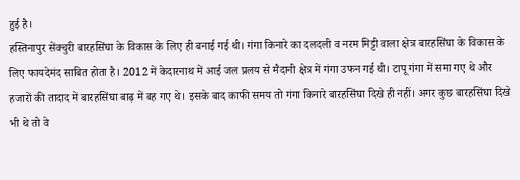हुई है।
हस्तिनापुर सेंक्चुरी बारहसिंघा के विकास के लिए ही बनाई गई थी। गंगा किनारे का दलदली व नरम मिट्टी वाला क्षेत्र बारहसिंघा के विकास के लिए फायदेमंद साबित होता है। 2012 में केदारनाथ में आई जल प्रलय से मैदानी क्षेत्र में गंगा उफन गई थी। टापू गंगा में समा गए थे और हजारों की तादाद में बारहसिंघा बाढ़ में बह गए थे। इसके बाद काफी समय तो गंगा किनारे बारहसिंघा दिखे ही नहीं। अगर कुछ बारहसिंघा दिखे भी थे तो वे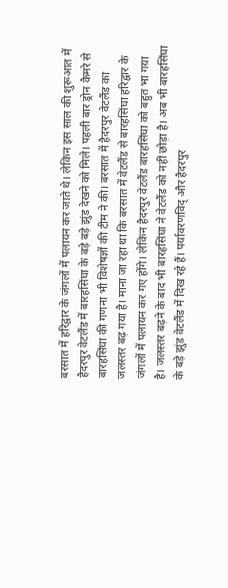बरसात में हरिद्वार के जंगलों में पलायन कर जाते थे। लेकिन इस साल की शुरूआत में हैदरपुर वेटलैंड में बारहसिंघा के बड़े बड़े झुंड देखने को मिले। पहली बार ड्रोन कैमरे से बारहसिंघा की गणना भी विशेषज्ञों की टीम ने की। बरसात में हैदरपुर वेटलैंड का जलस्तर बढ़ गया है। माना जा रहा था कि बरसात में वेटलैंड से बारहसिंघा हरिद्वार के जंगलों में पलायन कर गए होंगे। लेकिन हैदरपुर वेटलैंड बारहसिंघा को बहुत भा गया है। जलस्तर बढ़ने के बाद भी बारहसिंघा ने वेटलैंड को नहीं छोड़ा है। अब भी बारहसिंघा के बड़े झुंड वेटलैंड में दिख रहे हैं। पर्यावरणविद् और हैदरपुर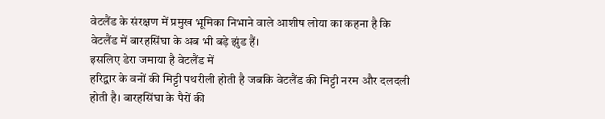वेटलैंड के संरक्षण में प्रमुख भूमिका निभाने वाले आशीष लोया का कहना है कि वेटलैंड में बारहसिंघा के अब भी बड़े झुंड हैं।
इसलिए डेरा जमाया है वेटलैंड में
हरिद्वार के वनों की मिट्टी पथरीली होती है जबकि वेटलैंड की मिट्टी नरम और दलदली होती है। बारहसिंघा के पैरों की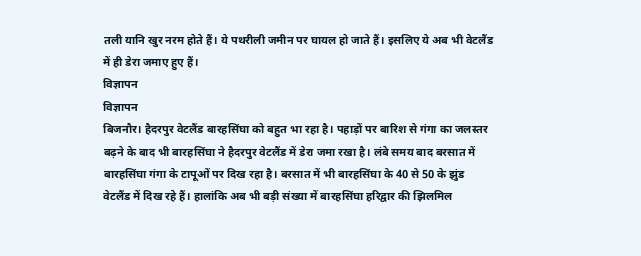तली यानि खुर नरम होते हैं। ये पथरीली जमीन पर घायल हो जाते हैं। इसलिए ये अब भी वेटलैंड में ही डेरा जमाए हुए हैं।
विज्ञापन
विज्ञापन
बिजनौर। हैदरपुर वेटलैंड बारहसिंघा को बहुत भा रहा है। पहाड़ों पर बारिश से गंगा का जलस्तर बढ़ने के बाद भी बारहसिंघा ने हैदरपुर वेटलैंड में डेरा जमा रखा है। लंबे समय बाद बरसात में बारहसिंघा गंगा के टापूओं पर दिख रहा है। बरसात में भी बारहसिंघा के 40 से 50 के झुंड वेटलैंड में दिख रहे हैं। हालांकि अब भी बड़ी संख्या में बारहसिंघा हरिद्वार की झिलमिल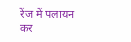रेंज में पलायन कर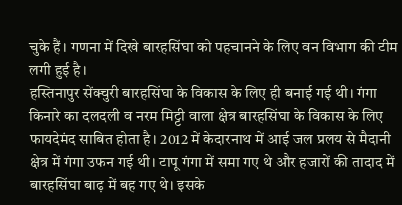चुके हैं। गणना में दिखे बारहसिंघा को पहचानने के लिए वन विभाग की टीम लगी हुई है।
हस्तिनापुर सेंक्चुरी बारहसिंघा के विकास के लिए ही बनाई गई थी। गंगा किनारे का दलदली व नरम मिट्टी वाला क्षेत्र बारहसिंघा के विकास के लिए फायदेमंद साबित होता है। 2012 में केदारनाथ में आई जल प्रलय से मैदानी क्षेत्र में गंगा उफन गई थी। टापू गंगा में समा गए थे और हजारों की तादाद में बारहसिंघा बाढ़ में बह गए थे। इसके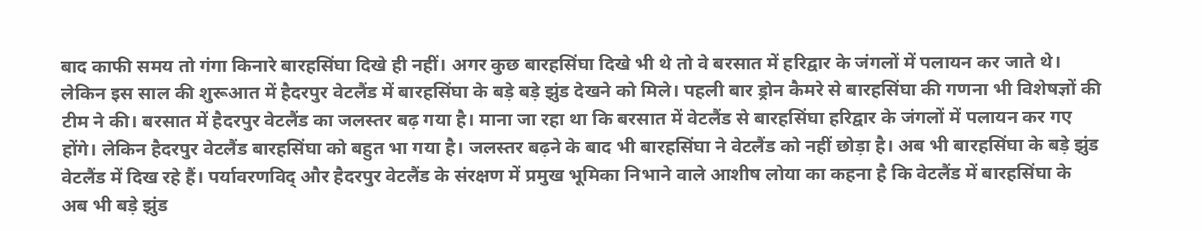बाद काफी समय तो गंगा किनारे बारहसिंघा दिखे ही नहीं। अगर कुछ बारहसिंघा दिखे भी थे तो वे बरसात में हरिद्वार के जंगलों में पलायन कर जाते थे। लेकिन इस साल की शुरूआत में हैदरपुर वेटलैंड में बारहसिंघा के बड़े बड़े झुंड देखने को मिले। पहली बार ड्रोन कैमरे से बारहसिंघा की गणना भी विशेषज्ञों की टीम ने की। बरसात में हैदरपुर वेटलैंड का जलस्तर बढ़ गया है। माना जा रहा था कि बरसात में वेटलैंड से बारहसिंघा हरिद्वार के जंगलों में पलायन कर गए होंगे। लेकिन हैदरपुर वेटलैंड बारहसिंघा को बहुत भा गया है। जलस्तर बढ़ने के बाद भी बारहसिंघा ने वेटलैंड को नहीं छोड़ा है। अब भी बारहसिंघा के बड़े झुंड वेटलैंड में दिख रहे हैं। पर्यावरणविद् और हैदरपुर वेटलैंड के संरक्षण में प्रमुख भूमिका निभाने वाले आशीष लोया का कहना है कि वेटलैंड में बारहसिंघा के अब भी बड़े झुंड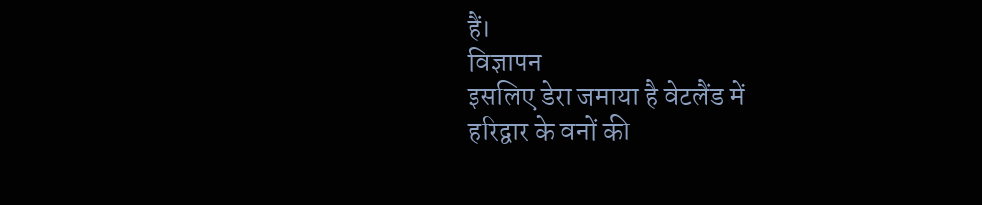हैं।
विज्ञापन
इसलिए डेरा जमाया है वेटलैंड में
हरिद्वार के वनों की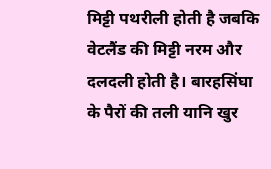मिट्टी पथरीली होती है जबकि वेटलैंड की मिट्टी नरम और दलदली होती है। बारहसिंघा के पैरों की तली यानि खुर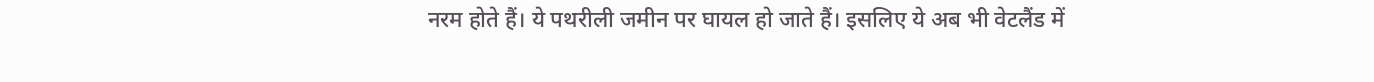नरम होते हैं। ये पथरीली जमीन पर घायल हो जाते हैं। इसलिए ये अब भी वेटलैंड में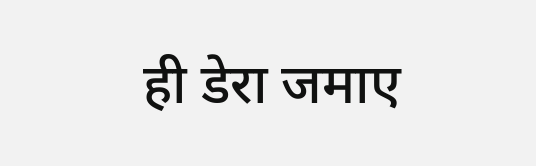ही डेरा जमाए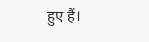हुए हैं।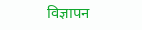विज्ञापन